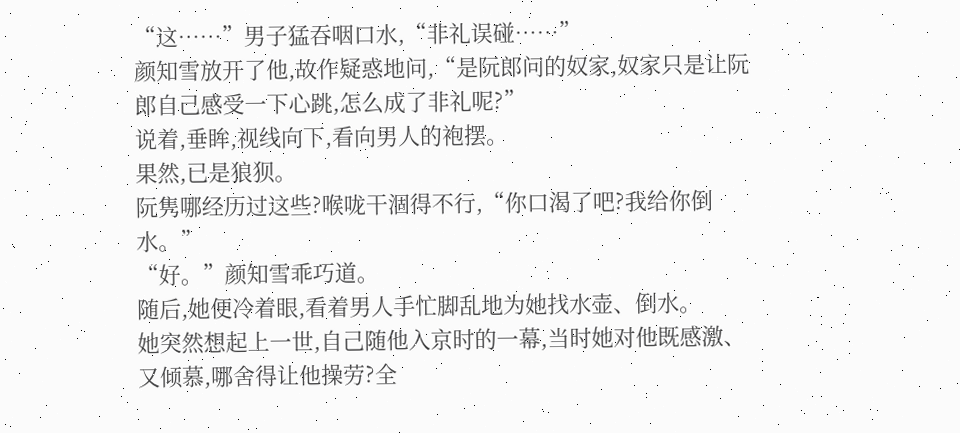“这……”男子猛吞咽口水,“非礼误碰……”
颜知雪放开了他,故作疑惑地问,“是阮郎问的奴家,奴家只是让阮郎自己感受一下心跳,怎么成了非礼呢?”
说着,垂眸,视线向下,看向男人的袍摆。
果然,已是狼狈。
阮隽哪经历过这些?喉咙干涸得不行,“你口渴了吧?我给你倒水。”
“好。”颜知雪乖巧道。
随后,她便冷着眼,看着男人手忙脚乱地为她找水壶、倒水。
她突然想起上一世,自己随他入京时的一幕,当时她对他既感激、又倾慕,哪舍得让他操劳?全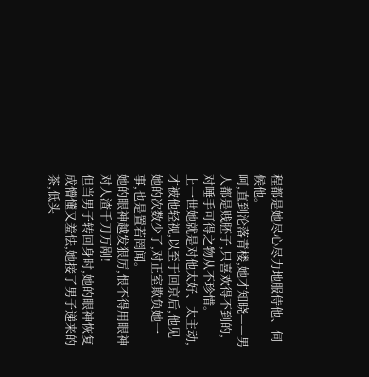程都是她尽心尽力地服侍他、伺候他。
呵,直到沦落青楼,她才知晓——男人都是贱胚子,只喜欢得不到的,对唾手可得之物从不珍惜。
上一世她就是对他太好、太主动,才被他轻视,以至于回京后,他见她的次数少了,对正室欺负她一事,也是置若罔闻。
她的眼神越发狠厉,恨不得用眼神对人渣千刀万剐!
但当男子转回身时,她的眼神恢复成懵懂又羞怯,她接了男子递来的茶,低头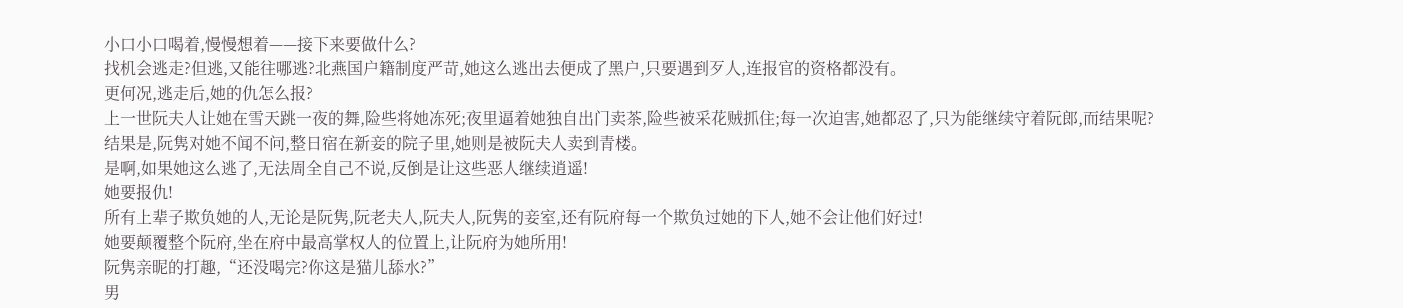小口小口喝着,慢慢想着——接下来要做什么?
找机会逃走?但逃,又能往哪逃?北燕国户籍制度严苛,她这么逃出去便成了黑户,只要遇到歹人,连报官的资格都没有。
更何况,逃走后,她的仇怎么报?
上一世阮夫人让她在雪天跳一夜的舞,险些将她冻死;夜里逼着她独自出门卖茶,险些被采花贼抓住;每一次迫害,她都忍了,只为能继续守着阮郎,而结果呢?
结果是,阮隽对她不闻不问,整日宿在新妾的院子里,她则是被阮夫人卖到青楼。
是啊,如果她这么逃了,无法周全自己不说,反倒是让这些恶人继续逍遥!
她要报仇!
所有上辈子欺负她的人,无论是阮隽,阮老夫人,阮夫人,阮隽的妾室,还有阮府每一个欺负过她的下人,她不会让他们好过!
她要颠覆整个阮府,坐在府中最高掌权人的位置上,让阮府为她所用!
阮隽亲昵的打趣,“还没喝完?你这是猫儿舔水?”
男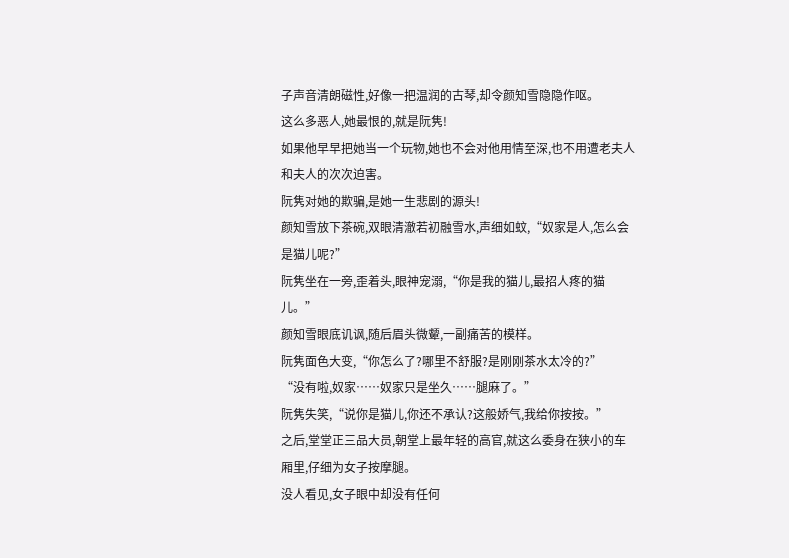子声音清朗磁性,好像一把温润的古琴,却令颜知雪隐隐作呕。
这么多恶人,她最恨的,就是阮隽!
如果他早早把她当一个玩物,她也不会对他用情至深,也不用遭老夫人和夫人的次次迫害。
阮隽对她的欺骗,是她一生悲剧的源头!
颜知雪放下茶碗,双眼清澈若初融雪水,声细如蚊,“奴家是人,怎么会是猫儿呢?”
阮隽坐在一旁,歪着头,眼神宠溺,“你是我的猫儿,最招人疼的猫儿。”
颜知雪眼底讥讽,随后眉头微颦,一副痛苦的模样。
阮隽面色大变,“你怎么了?哪里不舒服?是刚刚茶水太冷的?”
“没有啦,奴家……奴家只是坐久……腿麻了。”
阮隽失笑,“说你是猫儿,你还不承认?这般娇气,我给你按按。”
之后,堂堂正三品大员,朝堂上最年轻的高官,就这么委身在狭小的车厢里,仔细为女子按摩腿。
没人看见,女子眼中却没有任何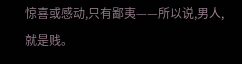惊喜或感动,只有鄙夷——所以说,男人,就是贱。